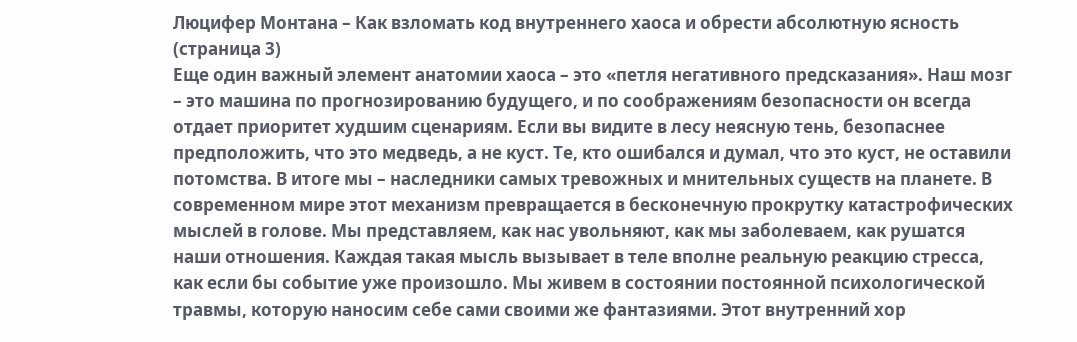Люцифер Монтана – Как взломать код внутреннего хаоса и обрести абсолютную ясность (страница 3)
Еще один важный элемент анатомии хаоса – это «петля негативного предсказания». Наш мозг – это машина по прогнозированию будущего, и по соображениям безопасности он всегда отдает приоритет худшим сценариям. Если вы видите в лесу неясную тень, безопаснее предположить, что это медведь, а не куст. Те, кто ошибался и думал, что это куст, не оставили потомства. В итоге мы – наследники самых тревожных и мнительных существ на планете. В современном мире этот механизм превращается в бесконечную прокрутку катастрофических мыслей в голове. Мы представляем, как нас увольняют, как мы заболеваем, как рушатся наши отношения. Каждая такая мысль вызывает в теле вполне реальную реакцию стресса, как если бы событие уже произошло. Мы живем в состоянии постоянной психологической травмы, которую наносим себе сами своими же фантазиями. Этот внутренний хор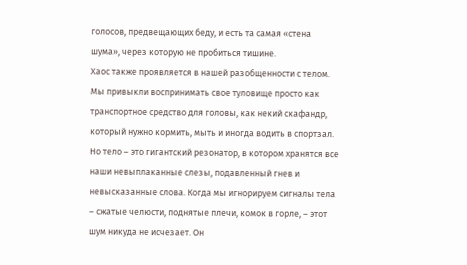голосов, предвещающих беду, и есть та самая «стена шума», через которую не пробиться тишине.
Хаос также проявляется в нашей разобщенности с телом. Мы привыкли воспринимать свое туловище просто как транспортное средство для головы, как некий скафандр, который нужно кормить, мыть и иногда водить в спортзал. Но тело – это гигантский резонатор, в котором хранятся все наши невыплаканные слезы, подавленный гнев и невысказанные слова. Когда мы игнорируем сигналы тела – сжатые челюсти, поднятые плечи, комок в горле, – этот шум никуда не исчезает. Он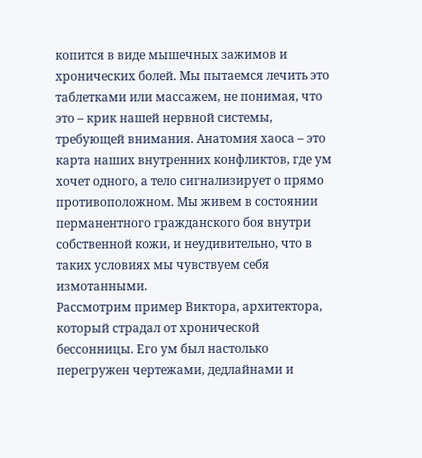копится в виде мышечных зажимов и хронических болей. Мы пытаемся лечить это таблетками или массажем, не понимая, что это – крик нашей нервной системы, требующей внимания. Анатомия хаоса – это карта наших внутренних конфликтов, где ум хочет одного, а тело сигнализирует о прямо противоположном. Мы живем в состоянии перманентного гражданского боя внутри собственной кожи, и неудивительно, что в таких условиях мы чувствуем себя измотанными.
Рассмотрим пример Виктора, архитектора, который страдал от хронической бессонницы. Его ум был настолько перегружен чертежами, дедлайнами и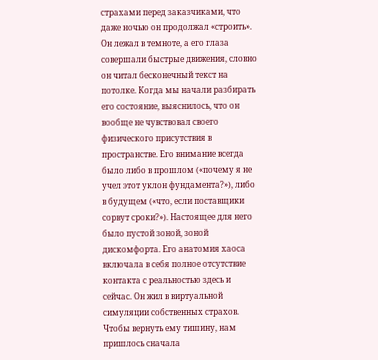страхами перед заказчиками, что даже ночью он продолжал «строить». Он лежал в темноте, а его глаза совершали быстрые движения, словно он читал бесконечный текст на потолке. Когда мы начали разбирать его состояние, выяснилось, что он вообще не чувствовал своего физического присутствия в пространстве. Его внимание всегда было либо в прошлом («почему я не учел этот уклон фундамента?»), либо в будущем («что, если поставщики сорвут сроки?»). Настоящее для него было пустой зоной, зоной дискомфорта. Его анатомия хаоса включала в себя полное отсутствие контакта с реальностью здесь и сейчас. Он жил в виртуальной симуляции собственных страхов. Чтобы вернуть ему тишину, нам пришлось сначала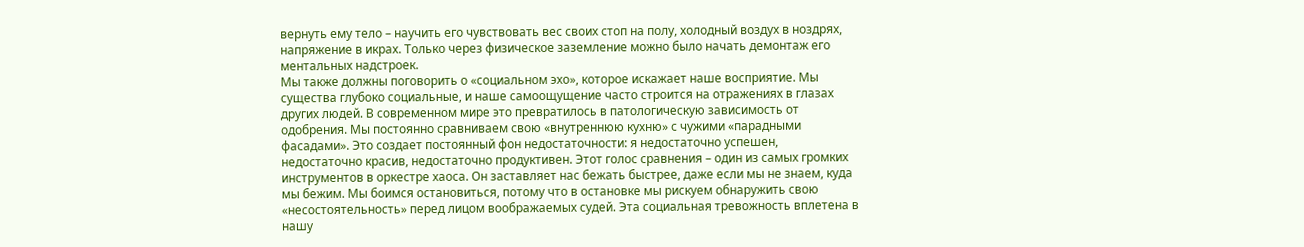вернуть ему тело – научить его чувствовать вес своих стоп на полу, холодный воздух в ноздрях, напряжение в икрах. Только через физическое заземление можно было начать демонтаж его ментальных надстроек.
Мы также должны поговорить о «социальном эхо», которое искажает наше восприятие. Мы существа глубоко социальные, и наше самоощущение часто строится на отражениях в глазах других людей. В современном мире это превратилось в патологическую зависимость от одобрения. Мы постоянно сравниваем свою «внутреннюю кухню» с чужими «парадными фасадами». Это создает постоянный фон недостаточности: я недостаточно успешен, недостаточно красив, недостаточно продуктивен. Этот голос сравнения – один из самых громких инструментов в оркестре хаоса. Он заставляет нас бежать быстрее, даже если мы не знаем, куда мы бежим. Мы боимся остановиться, потому что в остановке мы рискуем обнаружить свою «несостоятельность» перед лицом воображаемых судей. Эта социальная тревожность вплетена в нашу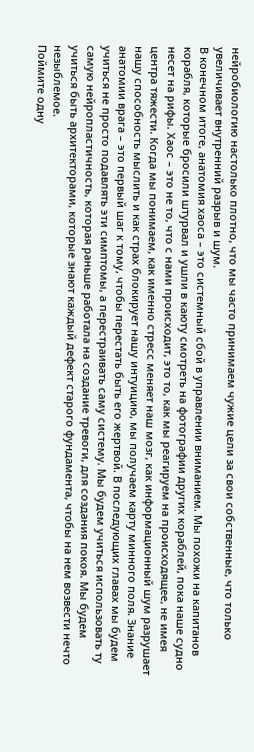нейробиологию настолько плотно, что мы часто принимаем чужие цели за свои собственные, что только увеличивает внутренний разрыв и шум.
В конечном итоге, анатомия хаоса – это системный сбой в управлении вниманием. Мы похожи на капитанов корабля, которые бросили штурвал и ушли в каюту смотреть на фотографии других кораблей, пока наше судно несет на рифы. Хаос – это не то, что с нами происходит, это то, как мы реагируем на происходящее, не имея центра тяжести. Когда мы понимаем, как именно стресс меняет наш мозг, как информационный шум разрушает нашу способность мыслить и как страх блокирует нашу интуицию, мы получаем карту минного поля. Знание анатомии врага – это первый шаг к тому, чтобы перестать быть его жертвой. В последующих главах мы будем учиться не просто подавлять эти симптомы, а перестраивать саму систему. Мы будем учиться использовать ту самую нейропластичность, которая раньше работала на создание тревоги, для создания покоя. Мы будем учиться быть архитекторами, которые знают каждый дефект старого фундамента, чтобы на нем возвести нечто незыблемое.
Поймите одну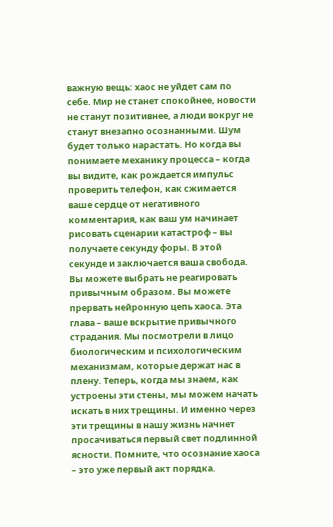важную вещь: хаос не уйдет сам по себе. Мир не станет спокойнее, новости не станут позитивнее, а люди вокруг не станут внезапно осознанными. Шум будет только нарастать. Но когда вы понимаете механику процесса – когда вы видите, как рождается импульс проверить телефон, как сжимается ваше сердце от негативного комментария, как ваш ум начинает рисовать сценарии катастроф – вы получаете секунду форы. В этой секунде и заключается ваша свобода. Вы можете выбрать не реагировать привычным образом. Вы можете прервать нейронную цепь хаоса. Эта глава – ваше вскрытие привычного страдания. Мы посмотрели в лицо биологическим и психологическим механизмам, которые держат нас в плену. Теперь, когда мы знаем, как устроены эти стены, мы можем начать искать в них трещины. И именно через эти трещины в нашу жизнь начнет просачиваться первый свет подлинной ясности. Помните, что осознание хаоса – это уже первый акт порядка.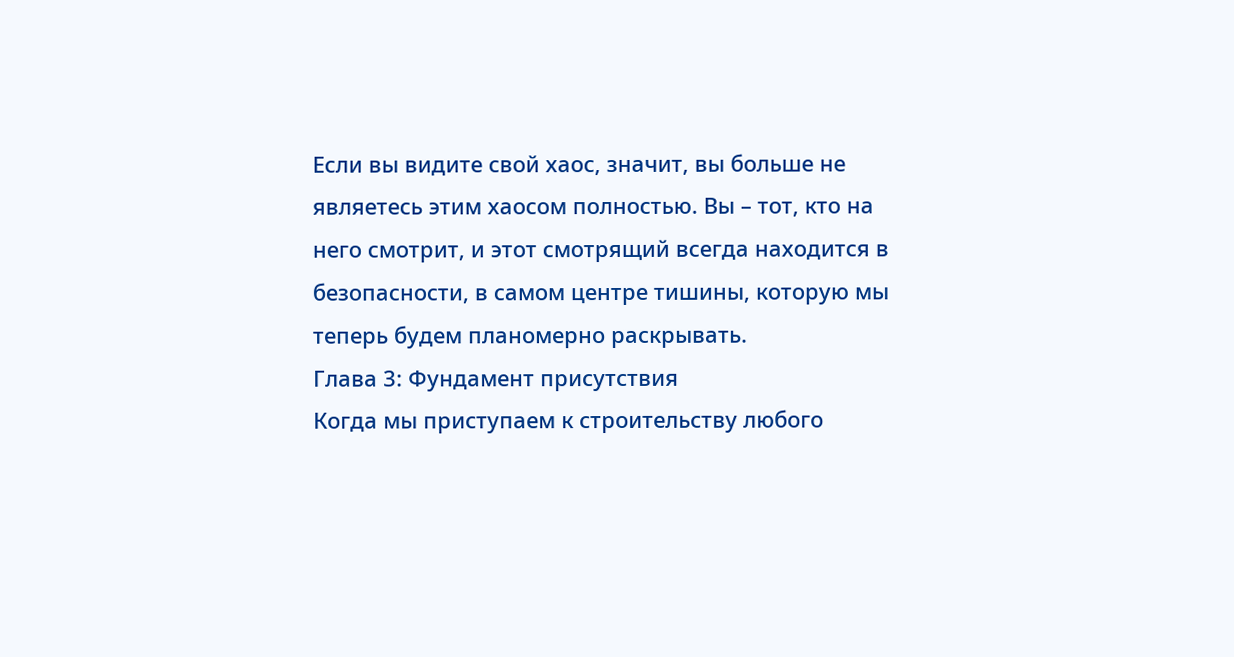Если вы видите свой хаос, значит, вы больше не являетесь этим хаосом полностью. Вы – тот, кто на него смотрит, и этот смотрящий всегда находится в безопасности, в самом центре тишины, которую мы теперь будем планомерно раскрывать.
Глава 3: Фундамент присутствия
Когда мы приступаем к строительству любого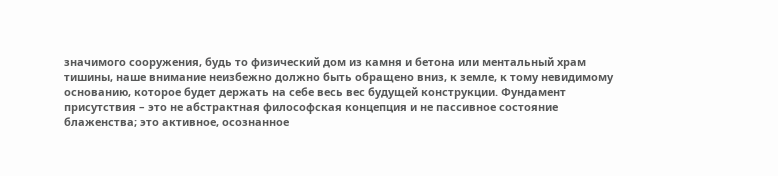значимого сооружения, будь то физический дом из камня и бетона или ментальный храм тишины, наше внимание неизбежно должно быть обращено вниз, к земле, к тому невидимому основанию, которое будет держать на себе весь вес будущей конструкции. Фундамент присутствия – это не абстрактная философская концепция и не пассивное состояние блаженства; это активное, осознанное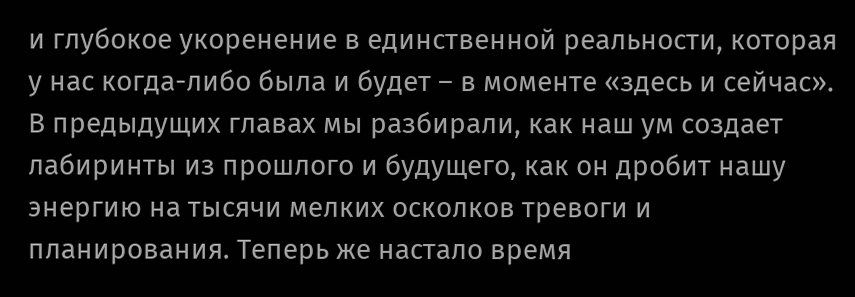и глубокое укоренение в единственной реальности, которая у нас когда-либо была и будет – в моменте «здесь и сейчас». В предыдущих главах мы разбирали, как наш ум создает лабиринты из прошлого и будущего, как он дробит нашу энергию на тысячи мелких осколков тревоги и планирования. Теперь же настало время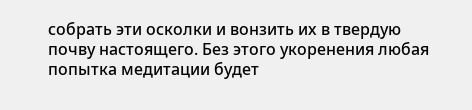собрать эти осколки и вонзить их в твердую почву настоящего. Без этого укоренения любая попытка медитации будет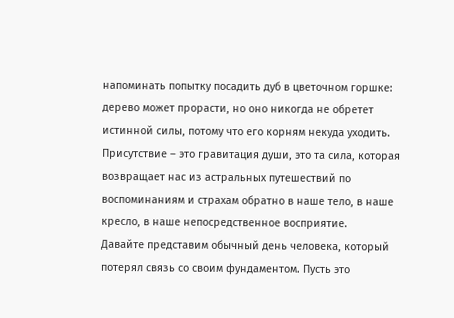напоминать попытку посадить дуб в цветочном горшке: дерево может прорасти, но оно никогда не обретет истинной силы, потому что его корням некуда уходить. Присутствие – это гравитация души, это та сила, которая возвращает нас из астральных путешествий по воспоминаниям и страхам обратно в наше тело, в наше кресло, в наше непосредственное восприятие.
Давайте представим обычный день человека, который потерял связь со своим фундаментом. Пусть это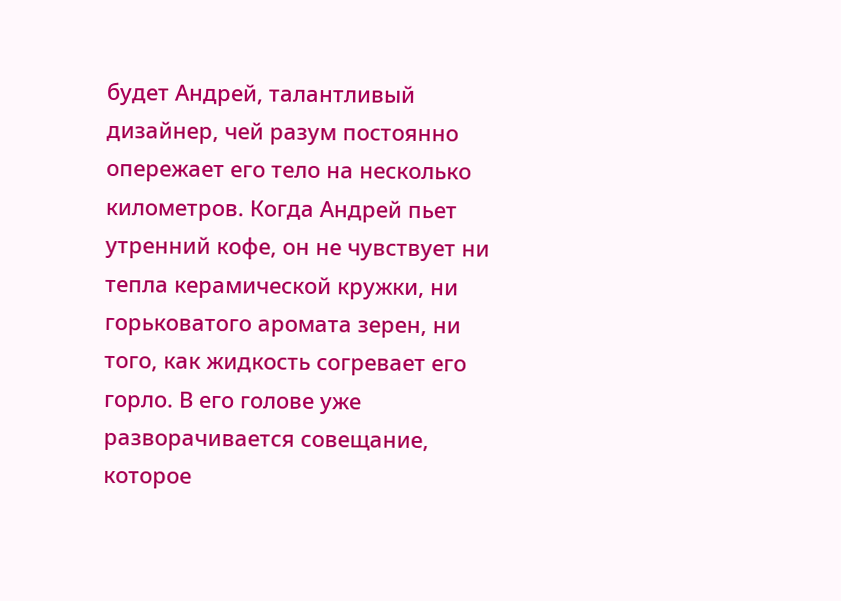будет Андрей, талантливый дизайнер, чей разум постоянно опережает его тело на несколько километров. Когда Андрей пьет утренний кофе, он не чувствует ни тепла керамической кружки, ни горьковатого аромата зерен, ни того, как жидкость согревает его горло. В его голове уже разворачивается совещание, которое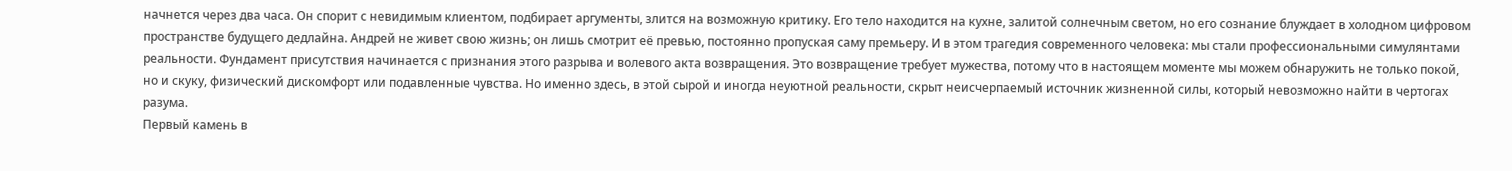начнется через два часа. Он спорит с невидимым клиентом, подбирает аргументы, злится на возможную критику. Его тело находится на кухне, залитой солнечным светом, но его сознание блуждает в холодном цифровом пространстве будущего дедлайна. Андрей не живет свою жизнь; он лишь смотрит её превью, постоянно пропуская саму премьеру. И в этом трагедия современного человека: мы стали профессиональными симулянтами реальности. Фундамент присутствия начинается с признания этого разрыва и волевого акта возвращения. Это возвращение требует мужества, потому что в настоящем моменте мы можем обнаружить не только покой, но и скуку, физический дискомфорт или подавленные чувства. Но именно здесь, в этой сырой и иногда неуютной реальности, скрыт неисчерпаемый источник жизненной силы, который невозможно найти в чертогах разума.
Первый камень в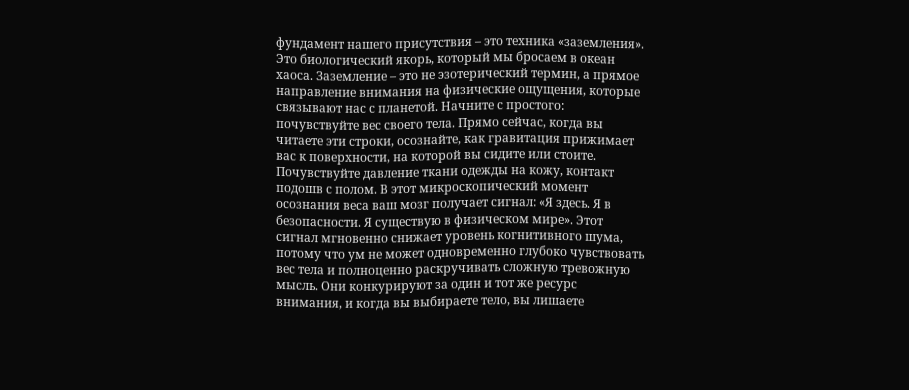фундамент нашего присутствия – это техника «заземления». Это биологический якорь, который мы бросаем в океан хаоса. Заземление – это не эзотерический термин, а прямое направление внимания на физические ощущения, которые связывают нас с планетой. Начните с простого: почувствуйте вес своего тела. Прямо сейчас, когда вы читаете эти строки, осознайте, как гравитация прижимает вас к поверхности, на которой вы сидите или стоите. Почувствуйте давление ткани одежды на кожу, контакт подошв с полом. В этот микроскопический момент осознания веса ваш мозг получает сигнал: «Я здесь. Я в безопасности. Я существую в физическом мире». Этот сигнал мгновенно снижает уровень когнитивного шума, потому что ум не может одновременно глубоко чувствовать вес тела и полноценно раскручивать сложную тревожную мысль. Они конкурируют за один и тот же ресурс внимания, и когда вы выбираете тело, вы лишаете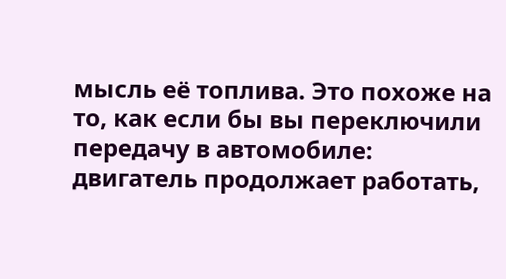мысль её топлива. Это похоже на то, как если бы вы переключили передачу в автомобиле: двигатель продолжает работать,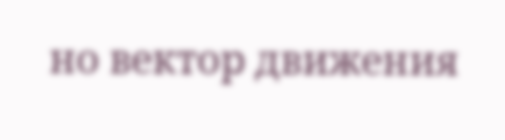но вектор движения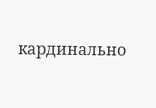кардинально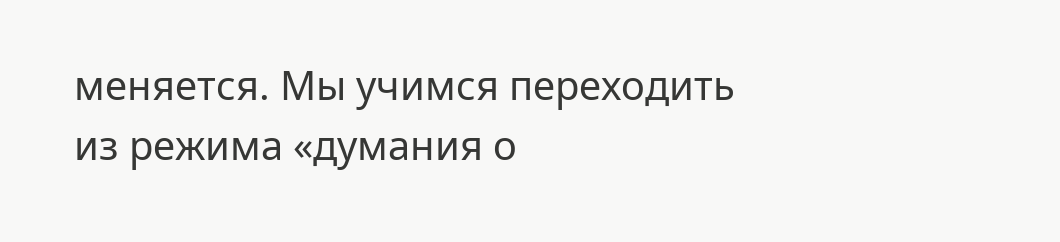меняется. Мы учимся переходить из режима «думания о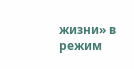жизни» в режим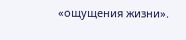«ощущения жизни».